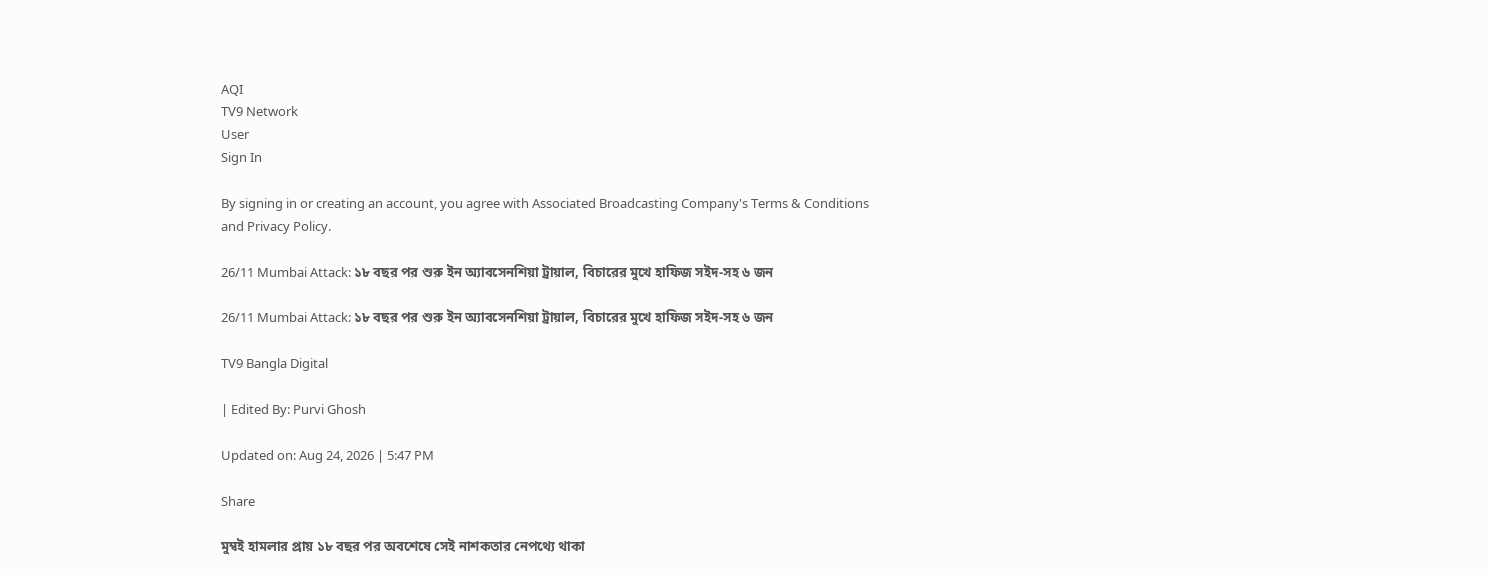AQI
TV9 Network
User
Sign In

By signing in or creating an account, you agree with Associated Broadcasting Company's Terms & Conditions and Privacy Policy.

26/11 Mumbai Attack: ১৮ বছর পর শুরু ইন অ্যাবসেনশিয়া ট্রায়াল, বিচারের মুখে হাফিজ সইদ-সহ ৬ জন

26/11 Mumbai Attack: ১৮ বছর পর শুরু ইন অ্যাবসেনশিয়া ট্রায়াল, বিচারের মুখে হাফিজ সইদ-সহ ৬ জন

TV9 Bangla Digital

| Edited By: Purvi Ghosh

Updated on: Aug 24, 2026 | 5:47 PM

Share

মুম্বই হামলার প্রায় ১৮ বছর পর অবশেষে সেই নাশকতার নেপথ্যে থাকা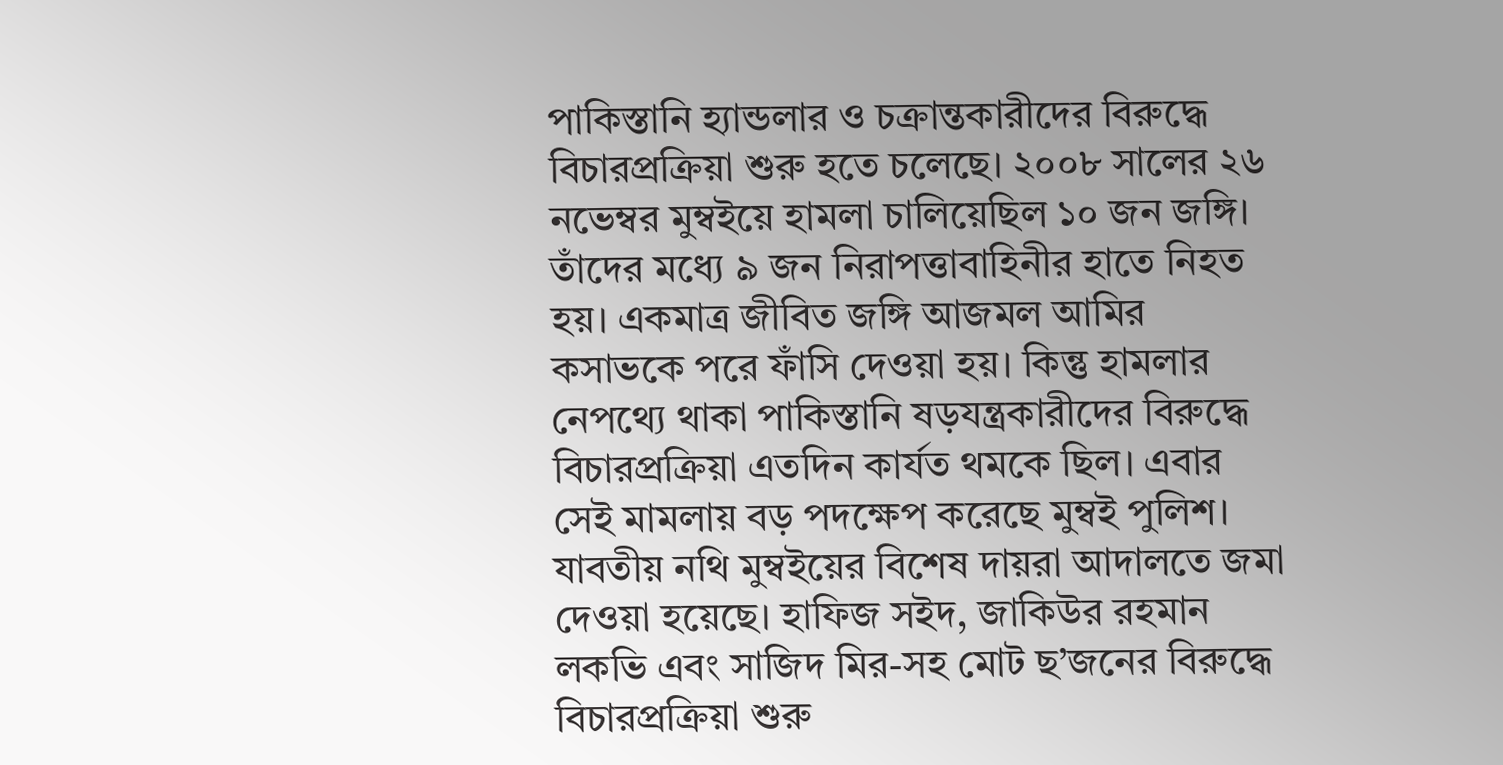পাকিস্তানি হ্যান্ডলার ও চক্রান্তকারীদের বিরুদ্ধে বিচারপ্রক্রিয়া শুরু হতে চলেছে। ২০০৮ সালের ২৬ নভেম্বর মুম্বইয়ে হামলা চালিয়েছিল ১০ জন জঙ্গি। তাঁদের মধ্যে ৯ জন নিরাপত্তাবাহিনীর হাতে নিহত হয়। একমাত্র জীবিত জঙ্গি আজমল আমির কসাভকে পরে ফাঁসি দেওয়া হয়। কিন্তু হামলার নেপথ্যে থাকা পাকিস্তানি ষড়যন্ত্রকারীদের বিরুদ্ধে বিচারপ্রক্রিয়া এতদিন কার্যত থমকে ছিল। এবার সেই মামলায় বড় পদক্ষেপ করেছে মুম্বই পুলিশ। যাবতীয় নথি মুম্বইয়ের বিশেষ দায়রা আদালতে জমা দেওয়া হয়েছে। হাফিজ সইদ, জাকিউর রহমান লকভি এবং সাজিদ মির-সহ মোট ছ’জনের বিরুদ্ধে বিচারপ্রক্রিয়া শুরু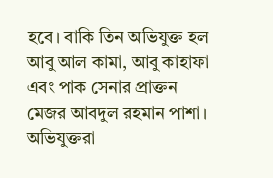হবে। বাকি তিন অভিযুক্ত হল আবু আল কামা, আবু কাহাফা এবং পাক সেনার প্রাক্তন মেজর আবদুল রহমান পাশা। অভিযুক্তরা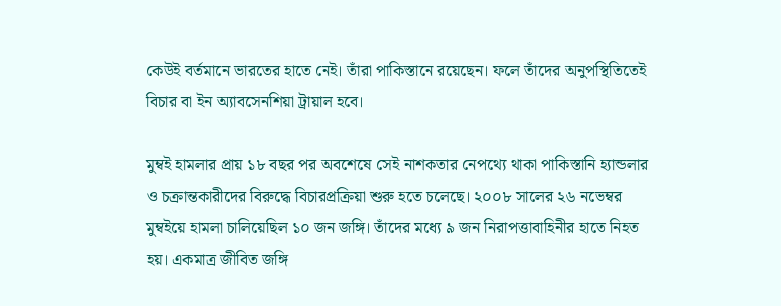কেউই বর্তমানে ভারতের হাতে নেই। তাঁরা পাকিস্তানে রয়েছেন। ফলে তাঁদের অনুপস্থিতিতেই বিচার বা ইন অ্যাবসেনশিয়া ট্রায়াল হবে।

মুম্বই হামলার প্রায় ১৮ বছর পর অবশেষে সেই নাশকতার নেপথ্যে থাকা পাকিস্তানি হ্যান্ডলার ও চক্রান্তকারীদের বিরুদ্ধে বিচারপ্রক্রিয়া শুরু হতে চলেছে। ২০০৮ সালের ২৬ নভেম্বর মুম্বইয়ে হামলা চালিয়েছিল ১০ জন জঙ্গি। তাঁদের মধ্যে ৯ জন নিরাপত্তাবাহিনীর হাতে নিহত হয়। একমাত্র জীবিত জঙ্গি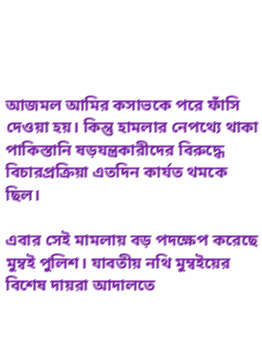আজমল আমির কসাভকে পরে ফাঁসি দেওয়া হয়। কিন্তু হামলার নেপথ্যে থাকা পাকিস্তানি ষড়যন্ত্রকারীদের বিরুদ্ধে বিচারপ্রক্রিয়া এতদিন কার্যত থমকে ছিল।

এবার সেই মামলায় বড় পদক্ষেপ করেছে মুম্বই পুলিশ। যাবতীয় নথি মুম্বইয়ের বিশেষ দায়রা আদালতে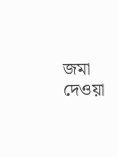জমা দেওয়া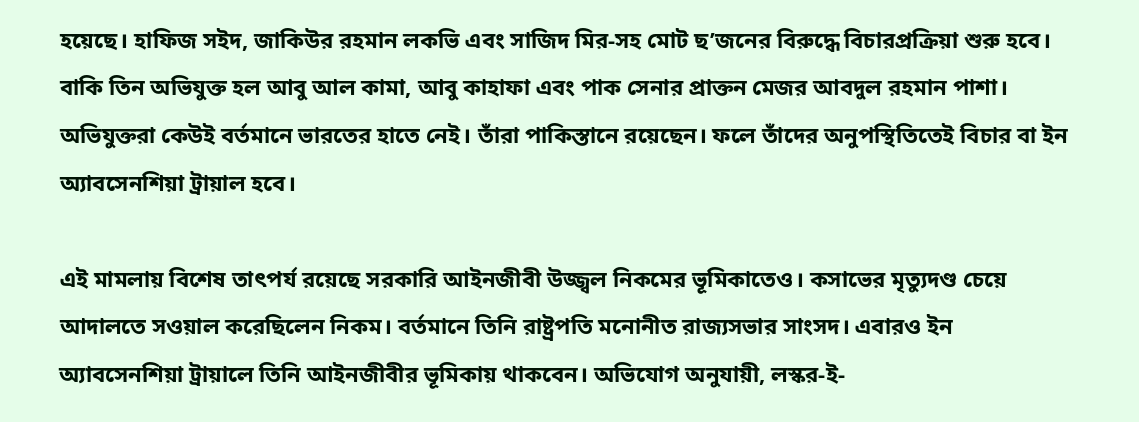হয়েছে। হাফিজ সইদ, জাকিউর রহমান লকভি এবং সাজিদ মির-সহ মোট ছ’জনের বিরুদ্ধে বিচারপ্রক্রিয়া শুরু হবে। বাকি তিন অভিযুক্ত হল আবু আল কামা, আবু কাহাফা এবং পাক সেনার প্রাক্তন মেজর আবদুল রহমান পাশা। অভিযুক্তরা কেউই বর্তমানে ভারতের হাতে নেই। তাঁরা পাকিস্তানে রয়েছেন। ফলে তাঁদের অনুপস্থিতিতেই বিচার বা ইন অ্যাবসেনশিয়া ট্রায়াল হবে।

এই মামলায় বিশেষ তাৎপর্য রয়েছে সরকারি আইনজীবী উজ্জ্বল নিকমের ভূমিকাতেও। কসাভের মৃত্যুদণ্ড চেয়ে আদালতে সওয়াল করেছিলেন নিকম। বর্তমানে তিনি রাষ্ট্রপতি মনোনীত রাজ্যসভার সাংসদ। এবারও ইন অ্যাবসেনশিয়া ট্রায়ালে তিনি আইনজীবীর ভূমিকায় থাকবেন। অভিযোগ অনুযায়ী, লস্কর-ই-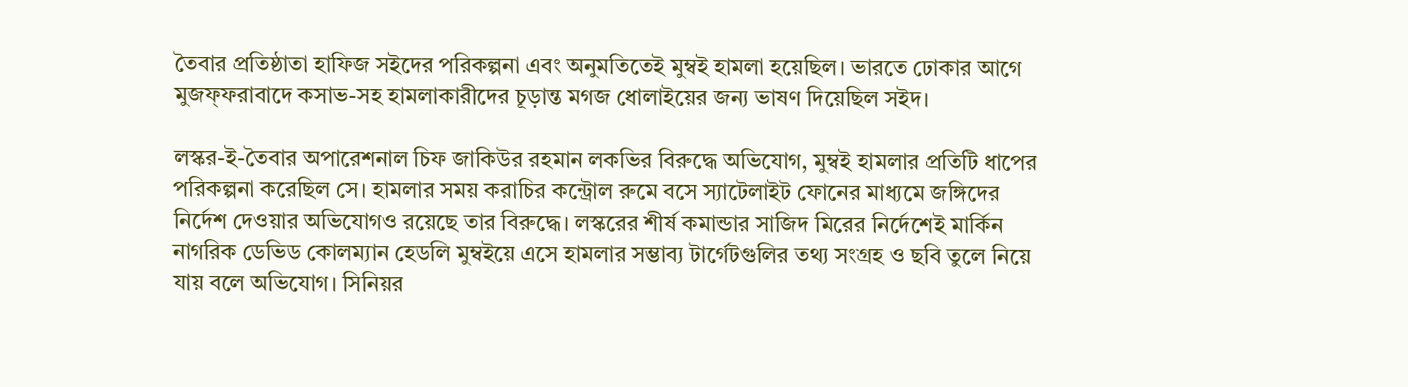তৈবার প্রতিষ্ঠাতা হাফিজ সইদের পরিকল্পনা এবং অনুমতিতেই মুম্বই হামলা হয়েছিল। ভারতে ঢোকার আগে মুজফ্ফরাবাদে কসাভ-সহ হামলাকারীদের চূড়ান্ত মগজ ধোলাইয়ের জন্য ভাষণ দিয়েছিল সইদ।

লস্কর-ই-তৈবার অপারেশনাল চিফ জাকিউর রহমান লকভির বিরুদ্ধে অভিযোগ, মুম্বই হামলার প্রতিটি ধাপের পরিকল্পনা করেছিল সে। হামলার সময় করাচির কন্ট্রোল রুমে বসে স্যাটেলাইট ফোনের মাধ্যমে জঙ্গিদের নির্দেশ দেওয়ার অভিযোগও রয়েছে তার বিরুদ্ধে। লস্করের শীর্ষ কমান্ডার সাজিদ মিরের নির্দেশেই মার্কিন নাগরিক ডেভিড কোলম্যান হেডলি মুম্বইয়ে এসে হামলার সম্ভাব্য টার্গেটগুলির তথ্য সংগ্রহ ও ছবি তুলে নিয়ে যায় বলে অভিযোগ। সিনিয়র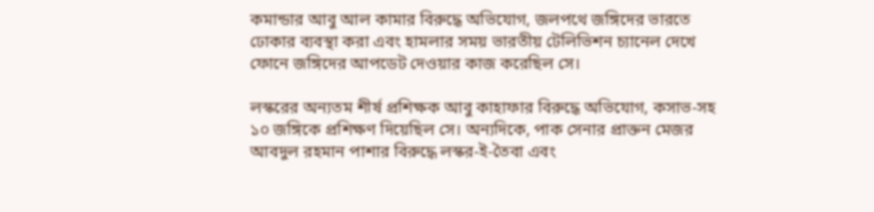কমান্ডার আবু আল কামার বিরুদ্ধে অভিযোগ, জলপথে জঙ্গিদের ভারতে ঢোকার ব্যবস্থা করা এবং হামলার সময় ভারতীয় টেলিভিশন চ্যানেল দেখে ফোনে জঙ্গিদের আপডেট দেওয়ার কাজ করেছিল সে।

লস্করের অন্যতম শীর্ষ প্রশিক্ষক আবু কাহাফার বিরুদ্ধে অভিযোগ, কসাভ-সহ ১০ জঙ্গিকে প্রশিক্ষণ দিয়েছিল সে। অন্যদিকে, পাক সেনার প্রাক্তন মেজর আবদুল রহমান পাশার বিরুদ্ধে লস্কর-ই-তৈবা এবং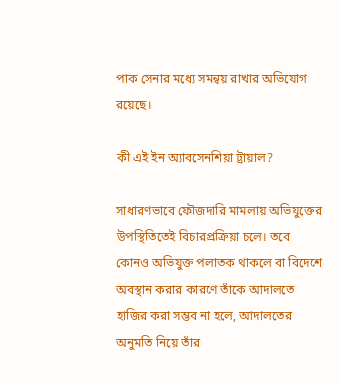পাক সেনার মধ্যে সমন্বয় রাখার অভিযোগ রয়েছে।

কী এই ইন অ্যাবসেনশিয়া ট্রায়াল?

সাধারণভাবে ফৌজদারি মামলায় অভিযুক্তের উপস্থিতিতেই বিচারপ্রক্রিয়া চলে। তবে কোনও অভিযুক্ত পলাতক থাকলে বা বিদেশে অবস্থান করার কারণে তাঁকে আদালতে হাজির করা সম্ভব না হলে, আদালতের অনুমতি নিয়ে তাঁর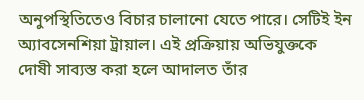অনুপস্থিতিতেও বিচার চালানো যেতে পারে। সেটিই ইন অ্যাবসেনশিয়া ট্রায়াল। এই প্রক্রিয়ায় অভিযুক্তকে দোষী সাব্যস্ত করা হলে আদালত তাঁর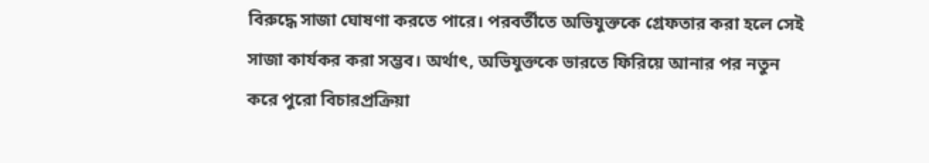বিরুদ্ধে সাজা ঘোষণা করতে পারে। পরবর্তীতে অভিযুক্তকে গ্রেফতার করা হলে সেই সাজা কার্যকর করা সম্ভব। অর্থাৎ, অভিযুক্তকে ভারতে ফিরিয়ে আনার পর নতুন করে পুরো বিচারপ্রক্রিয়া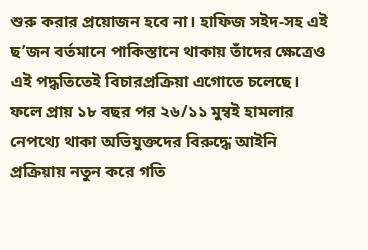শুরু করার প্রয়োজন হবে না। হাফিজ সইদ-সহ এই ছ’জন বর্তমানে পাকিস্তানে থাকায় তাঁদের ক্ষেত্রেও এই পদ্ধতিতেই বিচারপ্রক্রিয়া এগোতে চলেছে। ফলে প্রায় ১৮ বছর পর ২৬/১১ মুম্বই হামলার নেপথ্যে থাকা অভিযুক্তদের বিরুদ্ধে আইনি প্রক্রিয়ায় নতুন করে গতি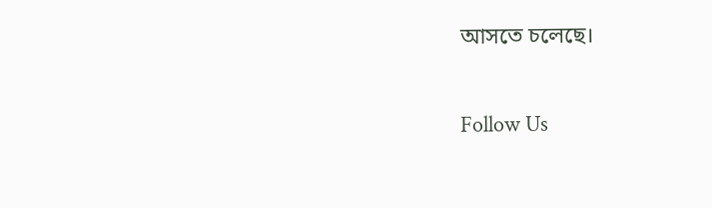আসতে চলেছে।

Follow Us